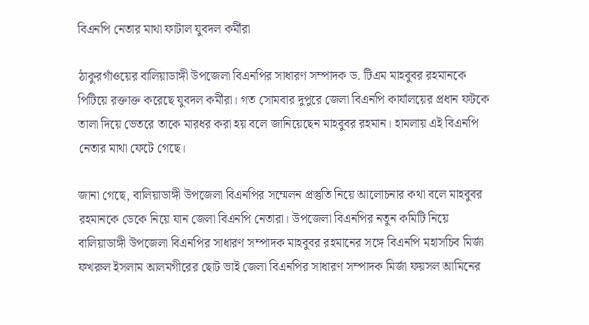বিএনপি নেতার মাথা ফাটাল যুবদল কর্মীরা

ঠাকুরগাঁওয়ের বালিয়াডাঙ্গী উপজেলা বিএনপির সাধারণ সম্পাদক ড. টিএম মাহবুবর রহমানকে পিটিয়ে রক্তাক্ত করেছে যুবদল কর্মীরা। গত সোমবার দুপুরে জেলা বিএনপি কার্যালয়ের প্রধান ফটকে তালা দিয়ে ভেতরে তাকে মারধর করা হয় বলে জানিয়েছেন মাহবুবর রহমান। হামলায় এই বিএনপি নেতার মাথা ফেটে গেছে।

জানা গেছে, বালিয়াডাঙ্গী উপজেলা বিএনপির সম্মেলন প্রস্তুতি নিয়ে আলোচনার কথা বলে মাহবুবর রহমানকে ডেকে নিয়ে যান জেলা বিএনপি নেতারা। উপজেলা বিএনপির নতুন কমিটি নিয়ে বালিয়াডাঙ্গী উপজেলা বিএনপির সাধারণ সম্পাদক মাহবুবর রহমানের সঙ্গে বিএনপি মহাসচিব মির্জা ফখরুল ইসলাম আলমগীরের ছোট ভাই জেলা বিএনপির সাধারণ সম্পাদক মির্জা ফয়সল আমিনের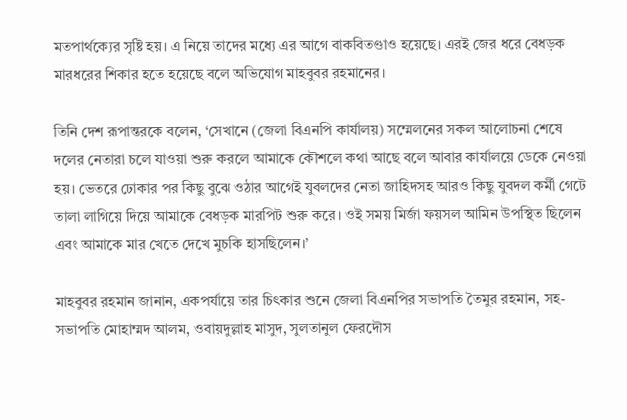মতপার্থক্যের সৃষ্টি হয়। এ নিয়ে তাদের মধ্যে এর আগে বাকবিতণ্ডাও হয়েছে। এরই জের ধরে বেধড়ক মারধরের শিকার হতে হয়েছে বলে অভিযোগ মাহবুবর রহমানের।

তিনি দেশ রূপান্তরকে বলেন, ‘সেখানে (জেলা বিএনপি কার্যালয়) সম্মেলনের সকল আলোচনা শেষে দলের নেতারা চলে যাওয়া শুরু করলে আমাকে কৌশলে কথা আছে বলে আবার কার্যালয়ে ডেকে নেওয়া হয়। ভেতরে ঢোকার পর কিছু বুঝে ওঠার আগেই যুবলদের নেতা জাহিদসহ আরও কিছু যুবদল কর্মী গেটে তালা লাগিয়ে দিয়ে আমাকে বেধড়ক মারপিট শুরু করে। ওই সময় মির্জা ফয়সল আমিন উপস্থিত ছিলেন এবং আমাকে মার খেতে দেখে মুচকি হাসছিলেন।’

মাহবুবর রহমান জানান, একপর্যায়ে তার চিৎকার শুনে জেলা বিএনপির সভাপতি তৈমুর রহমান, সহ-সভাপতি মোহাম্মদ আলম, ওবায়দুল্লাহ মাসুদ, সুলতানুল ফেরদৌস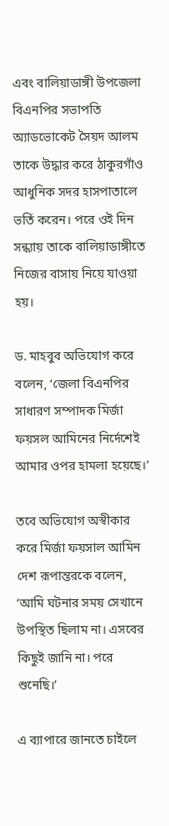এবং বালিয়াডাঙ্গী উপজেলা বিএনপির সভাপতি অ্যাডভোকেট সৈয়দ আলম তাকে উদ্ধার করে ঠাকুরগাঁও আধুনিক সদর হাসপাতালে ভর্তি করেন। পরে ওই দিন সন্ধ্যায় তাকে বালিয়াডাঙ্গীতে নিজের বাসায় নিয়ে যাওয়া হয়।

ড. মাহবুব অভিযোগ করে বলেন, ‘জেলা বিএনপির সাধারণ সম্পাদক মির্জা ফয়সল আমিনের নির্দেশেই আমার ওপর হামলা হয়েছে।’

তবে অভিযোগ অস্বীকার করে মির্জা ফয়সাল আমিন দেশ রূপান্তরকে বলেন, ‘আমি ঘটনার সময় সেখানে উপস্থিত ছিলাম না। এসবের কিছুই জানি না। পরে শুনেছি।’

এ ব্যাপারে জানতে চাইলে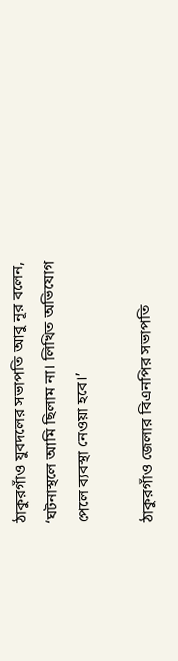ঠাকুরগাঁও যুবদলের সভাপতি আবু নূর বলেন, ‘ঘটনাস্থলে আমি ছিলাম না। লিখিত অভিযোগ পেলে ব্যবস্থা নেওয়া হবে।’

ঠাকুরগাঁও জেলার বিএনপির সভাপতি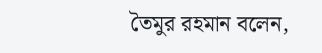তৈমুর রহমান বলেন,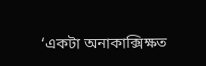‘একটা অনাকাক্সিক্ষত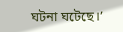ঘটনা ঘটেছে।’